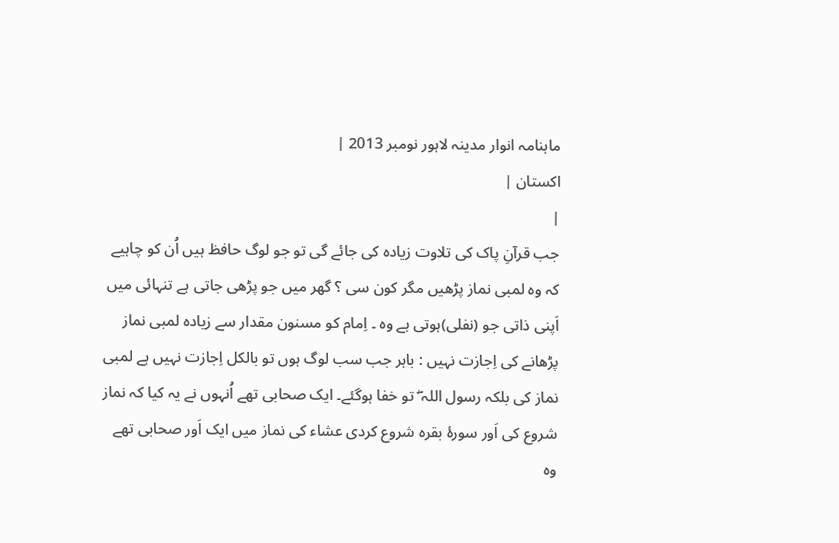ماہنامہ انوار مدینہ لاہور نومبر 2013 |
اكستان |
|
جب قرآنِ پاک کی تلاوت زیادہ کی جائے گی تو جو لوگ حافظ ہیں اُن کو چاہیے کہ وہ لمبی نماز پڑھیں مگر کون سی ؟ گھر میں جو پڑھی جاتی ہے تنہائی میں اَپنی ذاتی جو (نفلی)ہوتی ہے وہ ۔ اِمام کو مسنون مقدار سے زیادہ لمبی نماز پڑھانے کی اِجازت نہیں : باہر جب سب لوگ ہوں تو بالکل اِجازت نہیں ہے لمبی نماز کی بلکہ رسول اللہ ۖ تو خفا ہوگئے۔ ایک صحابی تھے اُنہوں نے یہ کیا کہ نماز شروع کی اَور سورۂ بقرہ شروع کردی عشاء کی نماز میں ایک اَور صحابی تھے وہ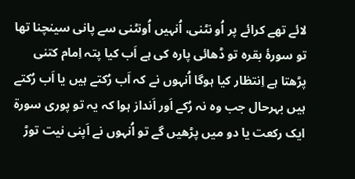لائے تھے کرائے پر اُو نٹنی، اُنہیں اُونٹنی سے پانی سینچنا تھا تو سورۂ بقرہ تو ڈھائی پارہ کی ہے اَب کیا پتہ اِمام کتنی پڑھتا ہے اِنتظار کیا ہوگا اُنہوں نے کہ اَب رُکتے ہیں یا اَب رُکتے ہیں بہرحال جب وہ نہ رُکے اَور اَنداز ہوا کہ یہ تو پوری سورة ایک رکعت یا دو میں پڑھیں گے تو اُنہوں نے اَپنی نیت توڑ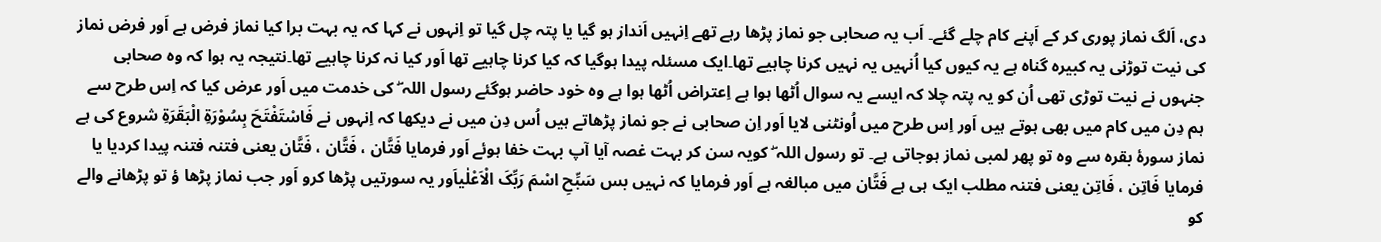دی، اَلگ نماز پوری کر کے اَپنے کام چلے گئے۔ اَب یہ صحابی جو نماز پڑھا رہے تھے اِنہیں اَنداز ہو گیا یا پتہ چل گیا تو اِنہوں نے کہا کہ یہ بہت برا کیا نماز فرض ہے اَور فرض نماز کی نیت توڑنی یہ کبیرہ گناہ ہے یہ کیوں کیا اُنہیں یہ نہیں کرنا چاہیے تھا۔ایک مسئلہ پیدا ہوگیا کہ کیا کرنا چاہیے تھا اَور کیا نہ کرنا چاہیے تھا۔نتیجہ یہ ہوا کہ وہ صحابی جنہوں نے نیت توڑی تھی اُن کو یہ پتہ چلا کہ ایسے یہ سوال اُٹھا ہوا ہے اِعتراض اُٹھا ہوا ہے وہ خود حاضر ہوگئے رسول اللہ ۖ کی خدمت میں اَور عرض کیا کہ اِس طرح سے ہم دِن میں کام میں بھی ہوتے ہیں اَور اِس طرح میں اُونٹنی لایا اَور اِن صحابی نے جو نماز پڑھاتے ہیں اُس دِن میں نے دیکھا کہ اِنہوں نے فَاسْتَفْتَحَ بِسُوْرَةِ الْبَقَرَةِ شروع کی ہے نماز سورۂ بقرہ سے وہ تو پھر لمبی نماز ہوجاتی ہے۔ تو رسول اللہ ۖ کویہ سن کر بہت غصہ آیا آپ بہت خفا ہوئے اَور فرمایا فَتَّان ، فَتَّان ، فَتَّان یعنی فتنہ فتنہ پیدا کردیا یا فرمایا فَاتِن ، فَاتِن یعنی فتنہ مطلب ایک ہی ہے فَتَّان میں مبالغہ ہے اَور فرمایا کہ نہیں بس سَبِّحِ اسْمَ رَبِّکَ الْاَعْلٰیاَور یہ سورتیں پڑھا کرو اَور جب نماز پڑھا ؤ تو پڑھانے والے کو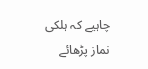چاہیے کہ ہلکی نماز پڑھائے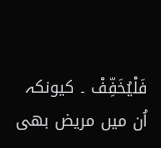فَلْیُخَفِّفْ ۔ کیونکہ اُن میں مریض بھی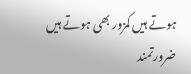ہوتے ہیں کمزور بھی ہوتے ہیں ضرورتمند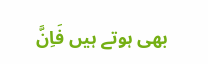بھی ہوتے ہیں فَاِنَّ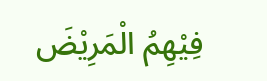فِیْھِمُ الْمَرِیْضَ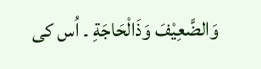وَالضَّعِیْفَ وَذَالْحَاجَةِ ۔ اُس کی